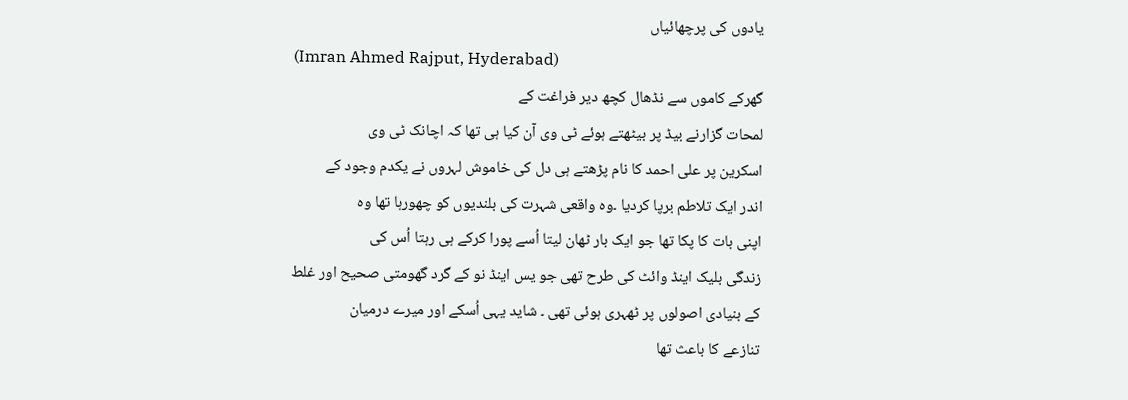یادوں کی پرچھائیاں
(Imran Ahmed Rajput, Hyderabad)
گھرکے کاموں سے نڈھال کچھ دیر فراغت کے
لمحات گزارنے بیڈ پر بیٹھتے ہوئے ٹی وی آن کیا ہی تھا کہ اچانک ٹی وی
اسکرین پر علی احمد کا نام پڑھتے ہی دل کی خاموش لہروں نے یکدم وجود کے
اندر ایک تلاطم برپا کردیا ۔وہ واقعی شہرت کی بلندیوں کو چھورہا تھا وہ
اپنی بات کا پکا تھا جو ایک بار ٹھان لیتا اُسے پورا کرکے ہی رہتا اُس کی
زندگی بلیک اینڈ وائٹ کی طرح تھی جو یس اینڈ نو کے گرد گھومتی صحیح اور غلط
کے بنیادی اصولوں پر ٹھہری ہوئی تھی ۔ شاید یہی اُسکے اور میرے درمیان
تنازعے کا باعث تھا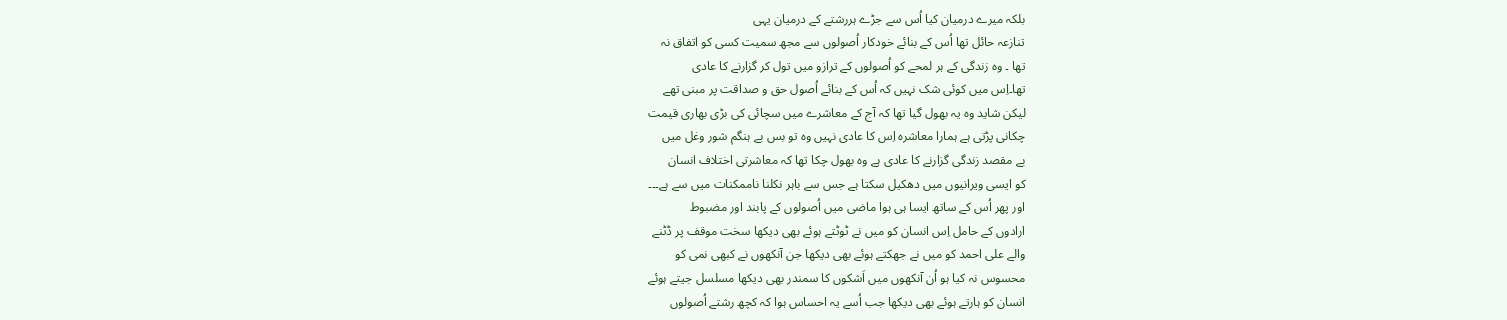بلکہ میرے درمیان کیا اُس سے جڑے ہررشتے کے درمیان یہی
تنازعہ حائل تھا اُس کے بنائے خودکار اُصولوں سے مجھ سمیت کسی کو اتفاق نہ
تھا ۔ وہ زندگی کے ہر لمحے کو اُصولوں کے ترازو میں تول کر گزارنے کا عادی
تھا۔اِس میں کوئی شک نہیں کہ اُس کے بنائے اُصول حق و صداقت پر مبنی تھے
لیکن شاید وہ یہ بھول گیا تھا کہ آج کے معاشرے میں سچائی کی بڑی بھاری قیمت
چکانی پڑتی ہے ہمارا معاشرہ اِس کا عادی نہیں وہ تو بس بے ہنگم شور وغل میں
بے مقصد زندگی گزارنے کا عادی ہے وہ بھول چکا تھا کہ معاشرتی اختلاف انسان
کو ایسی ویرانیوں میں دھکیل سکتا ہے جس سے باہر نکلنا ناممکنات میں سے ہے۔۔۔
اور پھر اُس کے ساتھ ایسا ہی ہوا ماضی میں اُصولوں کے پابند اور مضبوط
ارادوں کے حامل اِس انسان کو میں نے ٹوٹتے ہوئے بھی دیکھا سخت موقف پر ڈٹنے
والے علی احمد کو میں نے جھکتے ہوئے بھی دیکھا جن آنکھوں نے کبھی نمی کو
محسوس نہ کیا ہو اُن آنکھوں میں اَشکوں کا سمندر بھی دیکھا مسلسل جیتے ہوئے
انسان کو ہارتے ہوئے بھی دیکھا جب اُسے یہ احساس ہوا کہ کچھ رشتے اُصولوں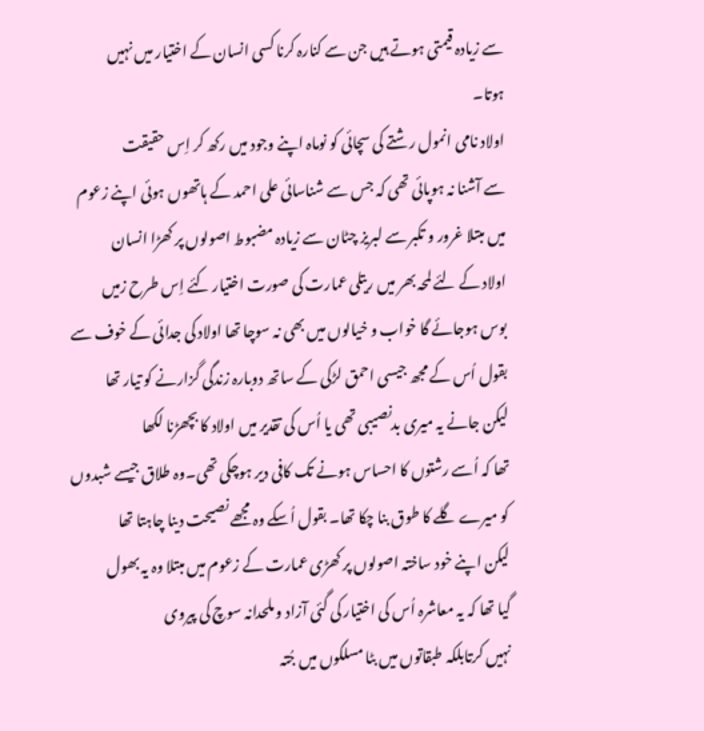سے زیادہ قیمتی ہوتے ہیں جن سے کنارہ کرنا کسی انسان کے اختیار میں نہیں
ہوتا۔
اولاد نامی انمول رشتے کی سچائی کو نوماہ اپنے وجود میں رکھ کر اِس حقیقت
سے آشنا نہ ہوپائی تھی کہ جس سے شناسائی علی احمد کے ہاتھوں ہوئی اپنے زعوم
میں مبتلا غرور و تکبر سے لبریز چٹان سے زیادہ مضبوط اصولوں پر کھڑا انسان
اولاد کے لئے لمحہ بھر میں ریتلی عمارت کی صورت اختیار کئے اِس طرح زمیں
بوس ہوجائے گا خواب و خیالوں میں بھی نہ سوچا تھا اولاد کی جدائی کے خوف سے
بقول اُس کے مجھ جیسی احمق لڑکی کے ساتھ دوبارہ زندگی گزارنے کو تیار تھا
لیکن جانے یہ میری بدنصیبی تھی یا اُس کی تقدیر میں اولاد کا بچھڑنا لکھا
تھا کہ اُسے رشتوں کا احساس ہونے تک کافی دیر ہوچکی تھی۔وہ طلاق جیسے شبدوں
کو میرے گلے کا طوق بنا چکا تھا۔ بقول اُسکے وہ مجھے نصیحت دینا چاہتا تھا
لیکن اپنے خود ساختہ اصولوں پر کھڑی عمارت کے زعوم میں مبتلا وہ یہ بھول
گیا تھا کہ یہ معاشرہ اُس کی اختیار کی گئی آزاد و ملحدانہ سوچ کی پیروی
نہیں کرتابلکہ طبقاتوں میں بٹا مسلکوں میں جُتہ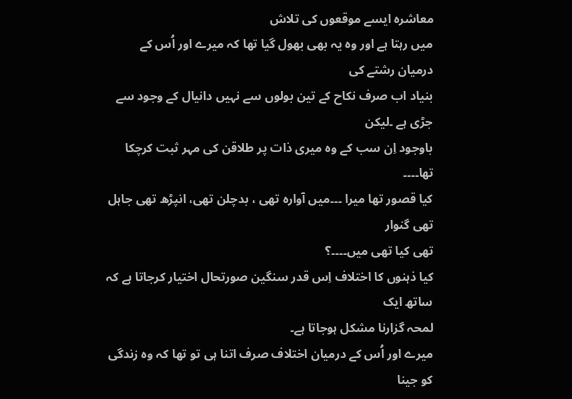معاشرہ ایسے موقعوں کی تلاش
میں رہتا ہے اور وہ یہ بھی بھول گیا تھا کہ میرے اور اُس کے درمیان رشتے کی
بنیاد اب صرف نکاح کے تین بولوں سے نہیں دانیال کے وجود سے جڑی ہے ۔لیکن
باوجود اِن سب کے وہ میری ذات پر طلاقن کی مہر ثبت کرچکا تھا۔۔۔۔
کیا قصور تھا میرا ۔۔۔میں آوارہ تھی ، بدچلن تھی، انپڑھ تھی جاہل تھی گنوار
تھی کیا تھی میں۔۔۔۔؟
کیا ذہنوں کا اختلاف اِس قدر سنگین صورتحال اختیار کرجاتا ہے کہ ساتھ ایک
لمحہ گزارنا مشکل ہوجاتا ہے۔
میرے اور اُس کے درمیان اختلاف صرف اتنا ہی تو تھا کہ وہ زندگی کو جینا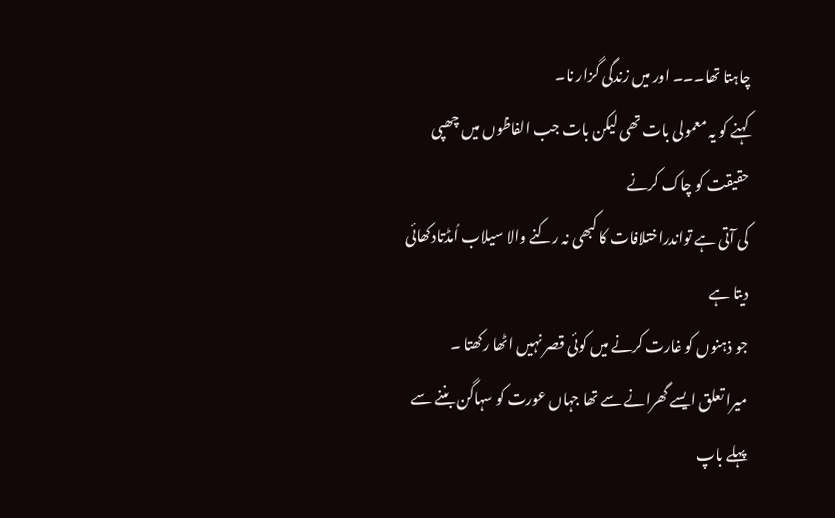چاہتا تھا۔۔۔ اور میں زندگی گزار نا۔
کہنے کو یہ معمولی بات تھی لیکن بات جب الفاظوں میں چھپی حقیقت کو چاک کرنے
کی آتی ہے تواندراختلافات کا کبھی نہ رکنے والا سیلاب اُمڈتادکھائی دیتا ہے
جو ذہنوں کو غارت کرنے میں کوئی قصر نہیں اٹھا رکھتا ۔
میرا تعلق ایسے گھرانے سے تھا جہاں عورت کو سہاگن بننے سے پہلے باپ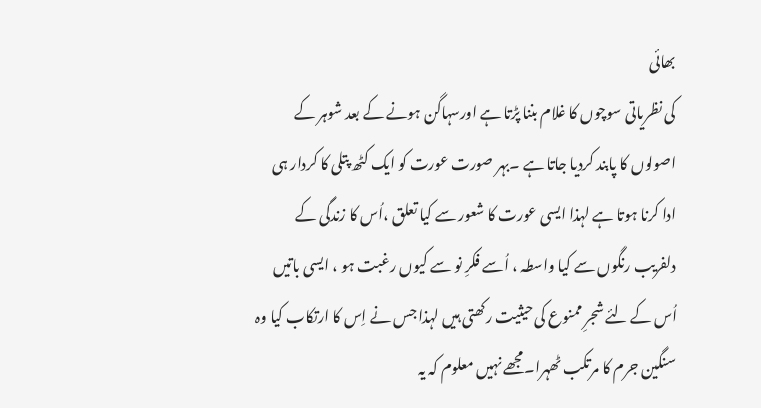بھائی
کی نظریاتی سوچوں کا غلام بننا پڑتا ہے اورسہاگن ہونے کے بعد شوہر کے
اصولوں کا پابند کردیا جاتا ہے ۔بہر صورت عورت کو ایک کٹھ پتلی کا کردار ہی
ادا کرنا ہوتا ہے لہذا ایسی عورت کا شعور سے کیا تعلق ،اُس کا زندگی کے
دلفریب رنگوں سے کیا واسطہ ، اُسے فکرِ نو سے کیوں رغبت ہو ، ایسی باتیں
اُس کے لئے شجرِ ممنوع کی حیثیت رکھتی ہیں لہذا جس نے اِس کا ارتکاب کیا وہ
سنگین جرم کا مرتکب ٹھہرا۔مجھے نہیں معلوم کہ یہ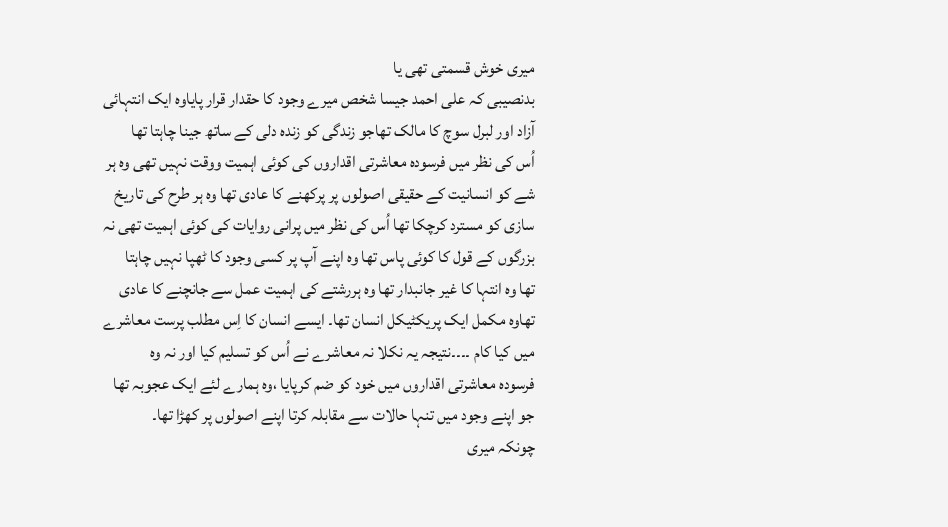میری خوش قسمتی تھی یا
بدنصیبی کہ علی احمد جیسا شخص میرے وجود کا حقدار قرار پایاوہ ایک انتہائی
آزاد اور لبرل سوچ کا مالک تھاجو زندگی کو زندہ دلی کے ساتھ جینا چاہتا تھا
اُس کی نظر میں فرسودہ معاشرتی اقداروں کی کوئی اہمیت ووقت نہیں تھی وہ ہر
شے کو انسانیت کے حقیقی اصولوں پر پرکھنے کا عادی تھا وہ ہر طرح کی تاریخ
سازی کو مسترد کرچکا تھا اُس کی نظر میں پرانی روایات کی کوئی اہمیت تھی نہ
بزرگوں کے قول کا کوئی پاس تھا وہ اپنے آپ پر کسی وجود کا ٹھپا نہیں چاہتا
تھا وہ انتہا کا غیر جانبدار تھا وہ ہررشتے کی اہمیت عمل سے جانچنے کا عادی
تھاوہ مکمل ایک پریکٹیکل انسان تھا۔ ایسے انسان کا اِس مطلب پرست معاشرے
میں کیا کام ۔۔۔۔نتیجہ یہ نکلا نہ معاشرے نے اُس کو تسلیم کیا اور نہ وہ
فرسودہ معاشرتی اقداروں میں خود کو ضم کرپایا ،وہ ہمارے لئے ایک عجوبہ تھا
جو اپنے وجود میں تنہا حالات سے مقابلہ کرتا اپنے اصولوں پر کھڑا تھا۔
چونکہ میری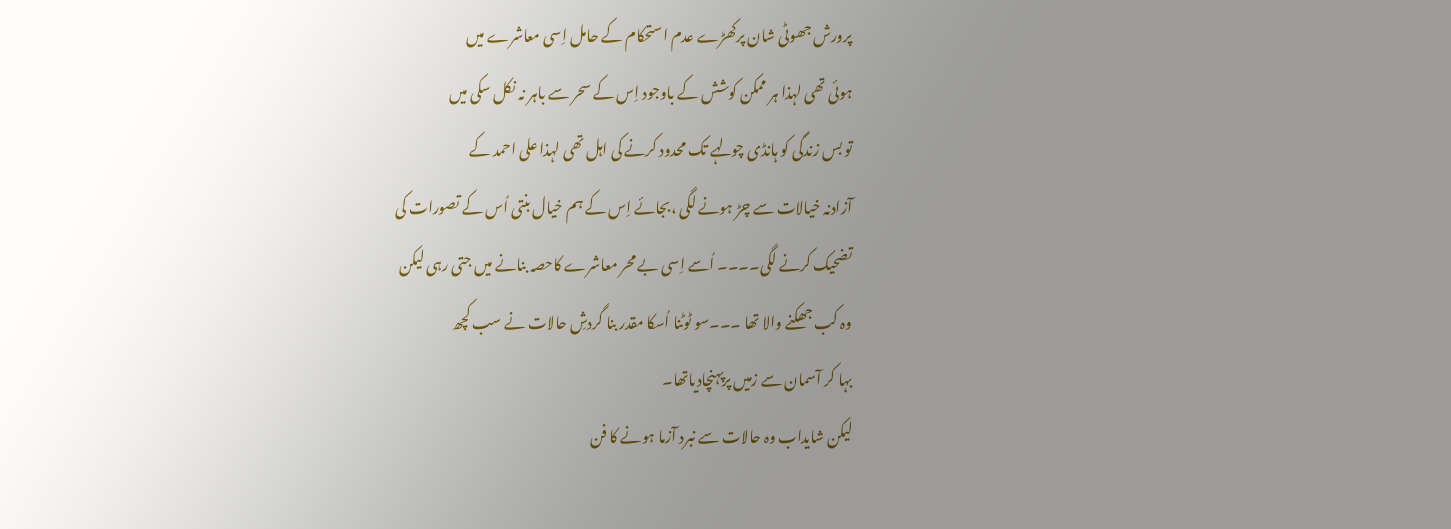پرورش جھوٹی شان پرکھڑے عدم استحکام کے حامل اِسی معاشرے میں
ہوئی تھی لہذا ہر ممکن کوشش کے باوجود اِس کے سحر سے باہر نہ نکل سکی میں
تو بس زندگی کو ہانڈی چولہے تک محدود کرنے کی اہل تھی لہذا علی احمد کے
آزادنہ خیالات سے چڑ ہونے لگی ،بجائے اِس کے ہم خیال بنتی اُس کے تصورات کی
تضحیک کرنے لگی۔۔۔۔ اُسے اِسی بے محر معاشرے کاحصہ بنانے میں جتی رہی لیکن
وہ کب جھکنے والا تھا ۔۔۔سو ٹوٹنا اُسکا مقدر بنا گردشِ حالات نے سب کچھ
بہا کر آسمان سے زمیں پرپہنچادیاتھا۔
لیکن شایداب وہ حالات سے نبرد آزما ہونے کا فن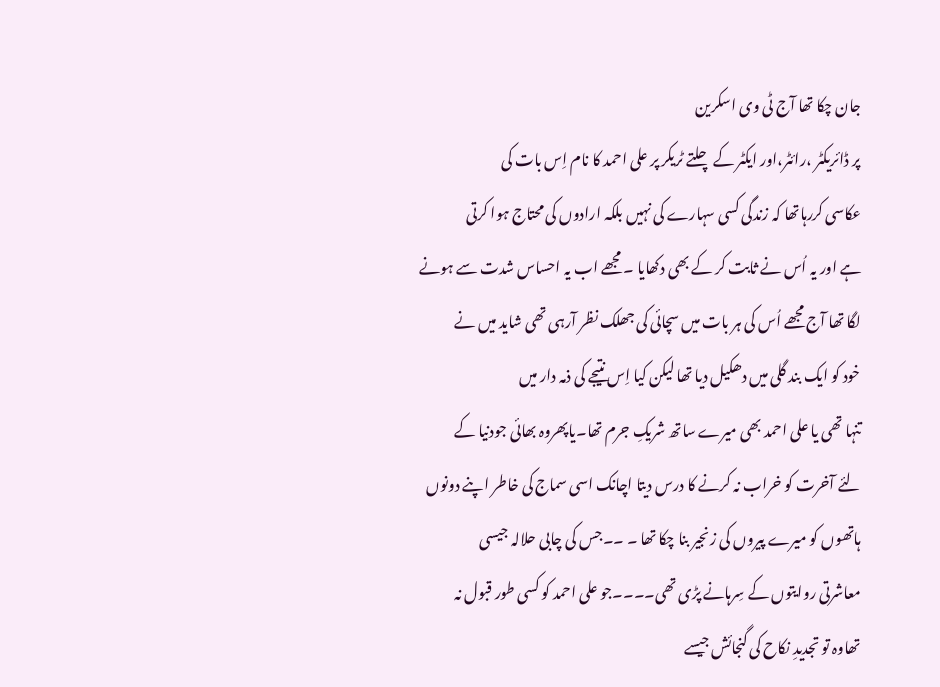جان چکا تھا آج ٹی وی اسکرین
پر ڈائریکٹر ،رائٹر،اور ایکٹر کے چلتے ٹریکر پر علی احمد کا نام اِس بات کی
عکاسی کررہاتھا کہ زندگی کسی سہارے کی نہیں بلکہ ارادوں کی محتاج ہوا کرتی
ہے اور یہ اُس نے ثابت کر کے بھی دکھایا ۔ مجھے اب یہ احساس شدت سے ہونے
لگا تھا آج مجھے اُس کی ہر بات میں سچائی کی جھلک نظر آرہی تھی شاید میں نے
خود کو ایک بند گلی میں دھکیل دیا تھا لیکن کیا اِس نتیجے کی ذمہ دار میں
تنہا تھی یا علی احمد بھی میرے ساتھ شریکِ جرم تھا۔یاپھروہ بھائی جودنیا کے
لئے آخرت کو خراب نہ کرنے کا درس دیتا اچانک اسی سماج کی خاطر اپنے دونوں
ہاتھوں کو میرے پیروں کی زنجیر بنا چکا تھا ۔ ۔۔جس کی چابی حلالہ جیسی
معاشرتی روایتوں کے سِرہانے پڑی تھی۔۔۔۔جو علی احمد کو کسی طور قبول نہ
تھاوہ تو تجدیدِ نکاح کی گنجائش جیسے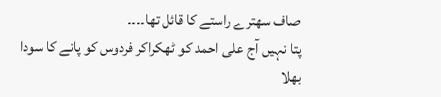صاف سھترے راستے کا قائل تھا۔۔۔۔
پتا نہیں آج علی احمد کو ٹھکراکر فردوس کو پانے کا سودا بھلا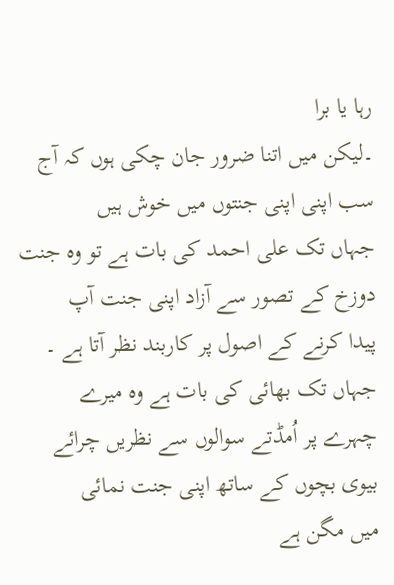رہا یا برا
۔لیکن میں اتنا ضرور جان چکی ہوں کہ آج سب اپنی اپنی جنتوں میں خوش ہیں
جہاں تک علی احمد کی بات ہے تو وہ جنت دوزخ کے تصور سے آزاد اپنی جنت آپ
پیدا کرنے کے اصول پر کاربند نظر آتا ہے ۔ جہاں تک بھائی کی بات ہے وہ میرے
چہرے پر اُمڈتے سوالوں سے نظریں چرائے بیوی بچوں کے ساتھ اپنی جنت نمائی
میں مگن ہے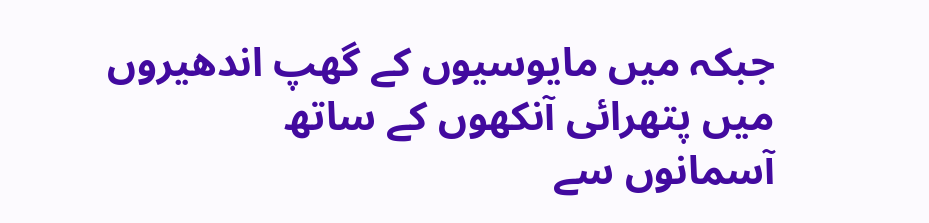جبکہ میں مایوسیوں کے گھپ اندھیروں میں پتھرائی آنکھوں کے ساتھ
آسمانوں سے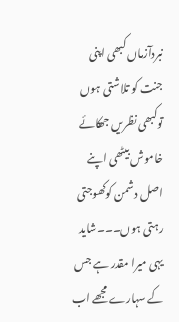نبردآزماں کبھی اپنی جنت کو تلاشتی ہوں توکبھی نظریں جھکائے
خاموش بیٹھی اپنے اصل دشمن کوکھوجتی رہتی ہوں۔۔۔شاید یہی میرا مقدر ہے جس
کے سہارے مجھے اب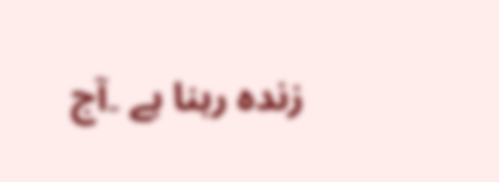زندہ رہنا ہے ۔آج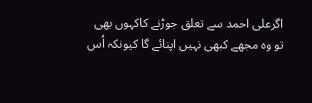اگرعلی احمد سے تعلق جوڑنے کاکہوں بھی
تو وہ مجھے کبھی نہیں اپنائے گا کیونکہ اُس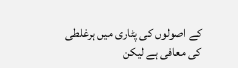کے اصولوں کی پٹاری میں ہرغلطی
کی معافی ہے لیکن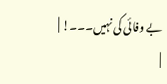بے وفائی کی نہیں۔۔۔! |
|